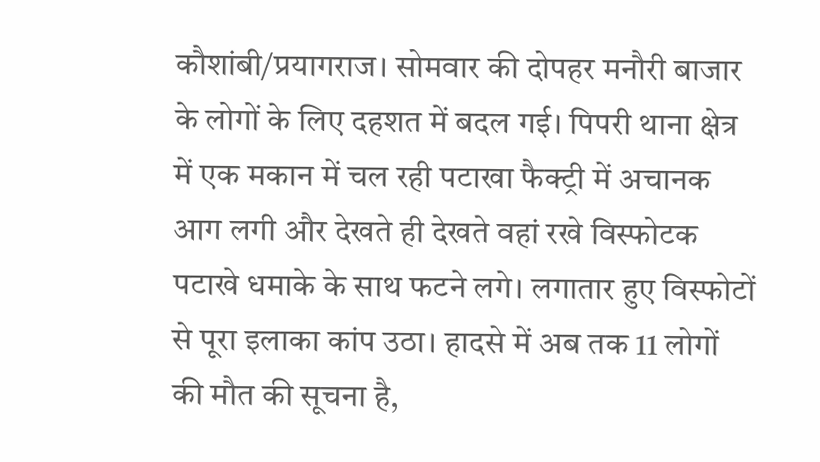कौशांबी/प्रयागराज। सोमवार की दोपहर मनौरी बाजार के लोगों के लिए दहशत में बदल गई। पिपरी थाना क्षेत्र में एक मकान में चल रही पटाखा फैक्ट्री में अचानक आग लगी और देखते ही देखते वहां रखे विस्फोटक पटाखे धमाके के साथ फटने लगे। लगातार हुए विस्फोटों से पूरा इलाका कांप उठा। हादसे में अब तक 11 लोगों की मौत की सूचना है,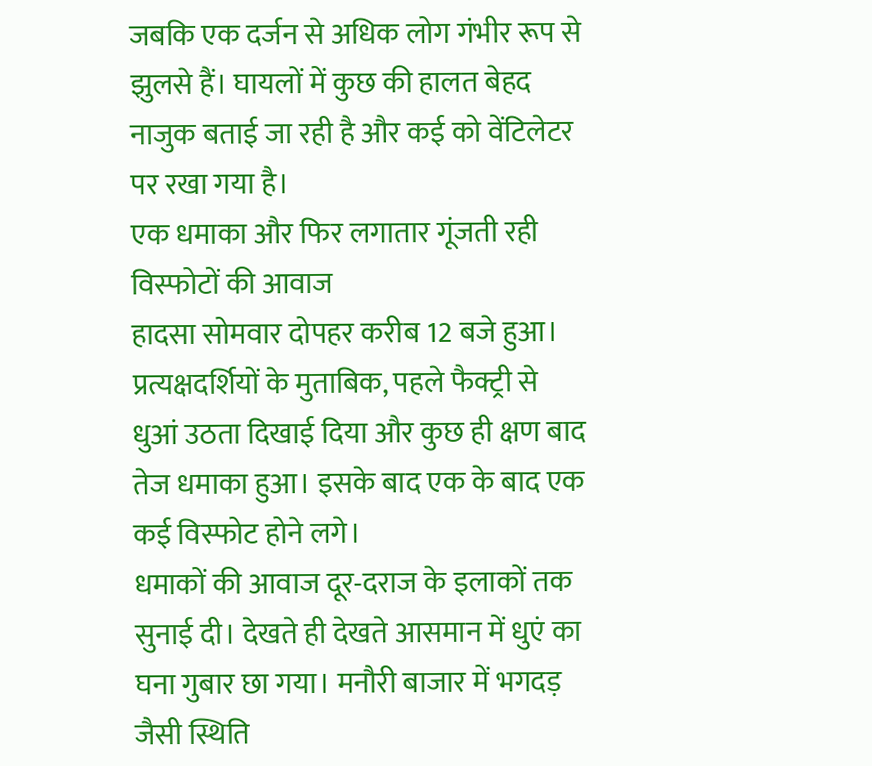जबकि एक दर्जन से अधिक लोग गंभीर रूप से झुलसे हैं। घायलों में कुछ की हालत बेहद नाजुक बताई जा रही है और कई को वेंटिलेटर पर रखा गया है।
एक धमाका और फिर लगातार गूंजती रही विस्फोटों की आवाज
हादसा सोमवार दोपहर करीब 12 बजे हुआ। प्रत्यक्षदर्शियों के मुताबिक, पहले फैक्ट्री से धुआं उठता दिखाई दिया और कुछ ही क्षण बाद तेज धमाका हुआ। इसके बाद एक के बाद एक कई विस्फोट होने लगे।
धमाकों की आवाज दूर-दराज के इलाकों तक सुनाई दी। देखते ही देखते आसमान में धुएं का घना गुबार छा गया। मनौरी बाजार में भगदड़ जैसी स्थिति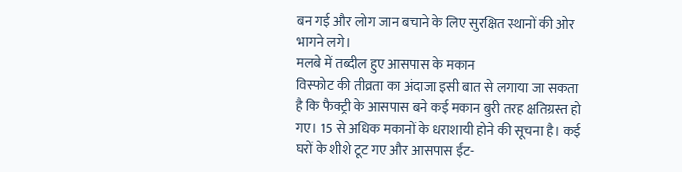बन गई और लोग जान बचाने के लिए सुरक्षित स्थानों की ओर भागने लगे।
मलबे में तब्दील हुए आसपास के मकान
विस्फोट की तीव्रता का अंदाजा इसी बात से लगाया जा सकता है कि फैक्ट्री के आसपास बने कई मकान बुरी तरह क्षतिग्रस्त हो गए। 15 से अधिक मकानों के धराशायी होने की सूचना है। कई घरों के शीशे टूट गए और आसपास ईंट-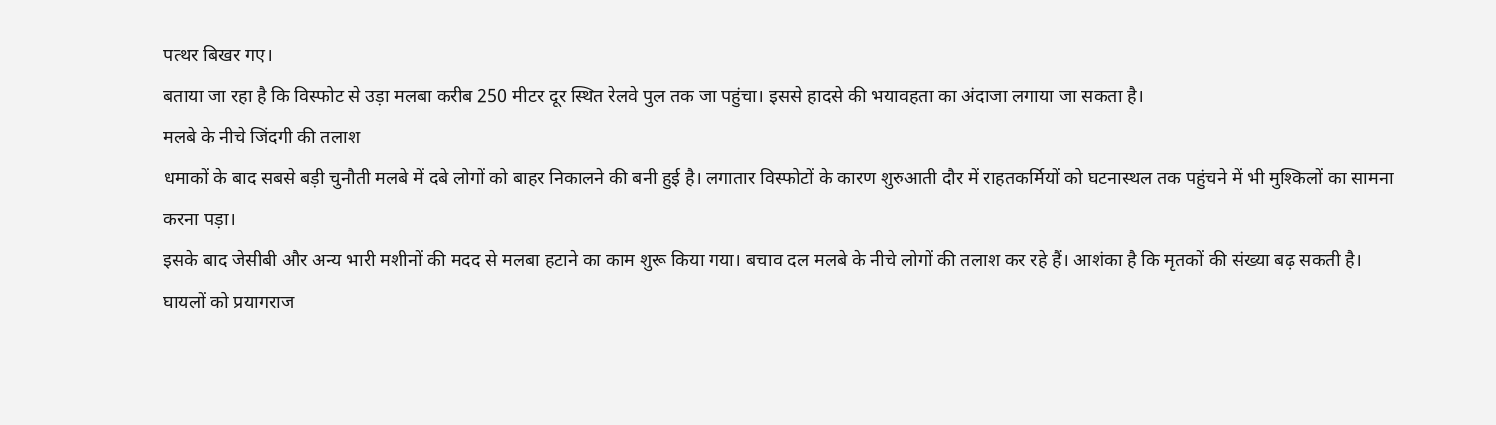पत्थर बिखर गए।
बताया जा रहा है कि विस्फोट से उड़ा मलबा करीब 250 मीटर दूर स्थित रेलवे पुल तक जा पहुंचा। इससे हादसे की भयावहता का अंदाजा लगाया जा सकता है।
मलबे के नीचे जिंदगी की तलाश
धमाकों के बाद सबसे बड़ी चुनौती मलबे में दबे लोगों को बाहर निकालने की बनी हुई है। लगातार विस्फोटों के कारण शुरुआती दौर में राहतकर्मियों को घटनास्थल तक पहुंचने में भी मुश्किलों का सामना करना पड़ा।
इसके बाद जेसीबी और अन्य भारी मशीनों की मदद से मलबा हटाने का काम शुरू किया गया। बचाव दल मलबे के नीचे लोगों की तलाश कर रहे हैं। आशंका है कि मृतकों की संख्या बढ़ सकती है।
घायलों को प्रयागराज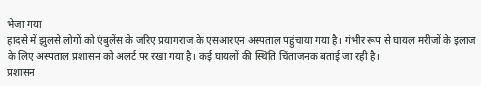भेजा गया
हादसे में झुलसे लोगों को एंबुलेंस के जरिए प्रयागराज के एसआरएन अस्पताल पहुंचाया गया है। गंभीर रूप से घायल मरीजों के इलाज के लिए अस्पताल प्रशासन को अलर्ट पर रखा गया है। कई घायलों की स्थिति चिंताजनक बताई जा रही है।
प्रशासन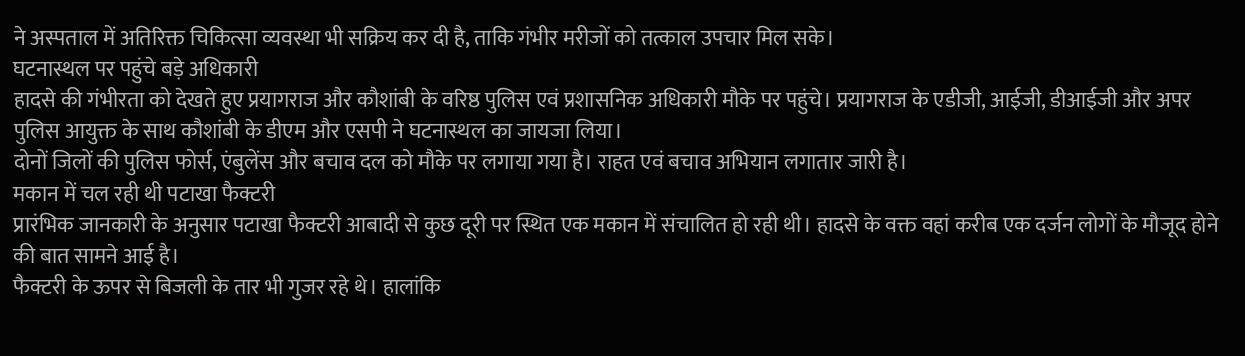ने अस्पताल में अतिरिक्त चिकित्सा व्यवस्था भी सक्रिय कर दी है, ताकि गंभीर मरीजों को तत्काल उपचार मिल सके।
घटनास्थल पर पहुंचे बड़े अधिकारी
हादसे की गंभीरता को देखते हुए प्रयागराज और कौशांबी के वरिष्ठ पुलिस एवं प्रशासनिक अधिकारी मौके पर पहुंचे। प्रयागराज के एडीजी, आईजी, डीआईजी और अपर पुलिस आयुक्त के साथ कौशांबी के डीएम और एसपी ने घटनास्थल का जायजा लिया।
दोनों जिलों की पुलिस फोर्स, एंबुलेंस और बचाव दल को मौके पर लगाया गया है। राहत एवं बचाव अभियान लगातार जारी है।
मकान में चल रही थी पटाखा फैक्टरी
प्रारंभिक जानकारी के अनुसार पटाखा फैक्टरी आबादी से कुछ दूरी पर स्थित एक मकान में संचालित हो रही थी। हादसे के वक्त वहां करीब एक दर्जन लोगों के मौजूद होने की बात सामने आई है।
फैक्टरी के ऊपर से बिजली के तार भी गुजर रहे थे। हालांकि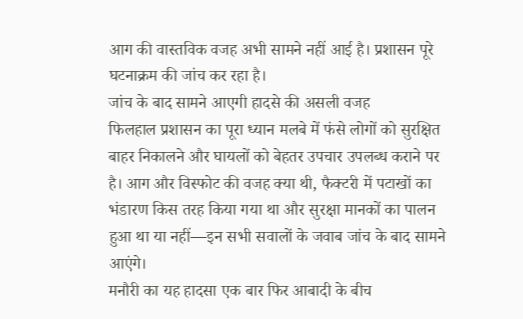आग की वास्तविक वजह अभी सामने नहीं आई है। प्रशासन पूरे घटनाक्रम की जांच कर रहा है।
जांच के बाद सामने आएगी हादसे की असली वजह
फिलहाल प्रशासन का पूरा ध्यान मलबे में फंसे लोगों को सुरक्षित बाहर निकालने और घायलों को बेहतर उपचार उपलब्ध कराने पर है। आग और विस्फोट की वजह क्या थी, फैक्टरी में पटाखों का भंडारण किस तरह किया गया था और सुरक्षा मानकों का पालन हुआ था या नहीं—इन सभी सवालों के जवाब जांच के बाद सामने आएंगे।
मनौरी का यह हादसा एक बार फिर आबादी के बीच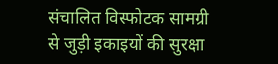संचालित विस्फोटक सामग्री से जुड़ी इकाइयों की सुरक्षा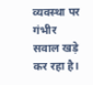व्यवस्था पर गंभीर सवाल खड़े कर रहा है।